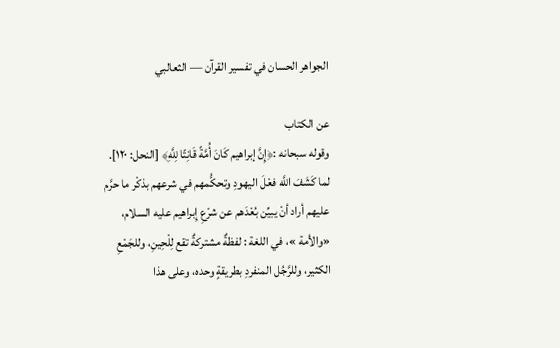الجواهر الحسان في تفسير القرآن — الثعالبي

عن الكتاب
وقوله سبحانه :﴿إِنَّ إبراهيم كَانَ أُمَّةً قَانِتًا لِلَّهِ﴾ [النحل: ١٢٠].
لما كَشَفَ اللَّه فعْلَ اليهودِ وتحكُّمهم في شرعهم بذكْر ما حرَّم عليهم أراد أنْ يبيِّن بُعْدَهم عن شرْعِ إِبراهيم عليه السلام، «والأمة »، في اللغة : لفظةٌ مشتركةٌ تقع لِلْحِينِ، وللجَمْعِ الكثير، وللرَّجُل المنفردِ بطريقةٍ وحده، وعلى هذا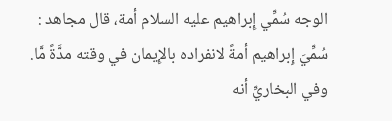الوجه سُمِّي إِبراهيم عليه السلام أمة، قال مجاهد : سُمِّيَ إِبراهيم أمةً لانفراده بالإِيمان في وقته مدَّةً مَّا.
وفي البخاريِّ أنه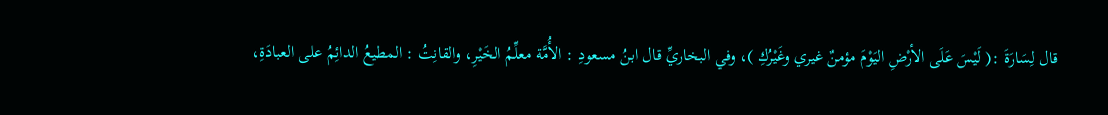قال لِسَارَةَ :( لَيْسَ عَلَى الأرْضِ اليَوْمَ مؤمنٌ غيري وغَيْرُكِ )، وفي البخاريِّ قال ابنُ مسعودِ : الأُمَّة معلِّمُ الخَيْرِ، والقانِتُ : المطيعُ الدائِمُ على العبادَةِ،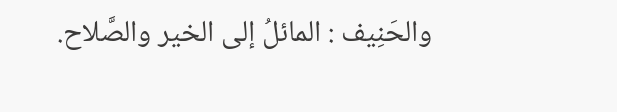والحَنِيف : المائلُ إلى الخير والصَّلاح.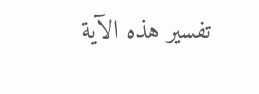تفسير هذه الآية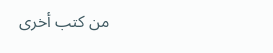من كتب أخرى